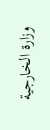وزارة الخارجية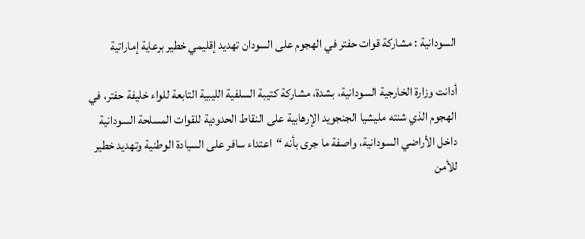السودانية : مشاركة قوات حفتر في الهجوم على السودان تهديد إقليمي خطير برعاية إماراتية

أدانت وزارة الخارجية السودانية، بشدة، مشاركة كتيبة السلفية الليبية التابعة للواء خليفة حفتر، في الهجوم الذي شنته مليشيا الجنجويد الإرهابية على النقاط الحدودية للقوات المسلحة السودانية داخل الأراضي السودانية، واصفة ما جرى بأنه “اعتداء سافر على السيادة الوطنية وتهديد خطير للأمن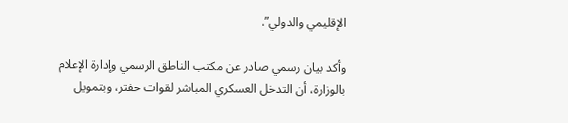الإقليمي والدولي”.

وأكد بيان رسمي صادر عن مكتب الناطق الرسمي وإدارة الإعلام بالوزارة، أن التدخل العسكري المباشر لقوات حفتر، وبتمويل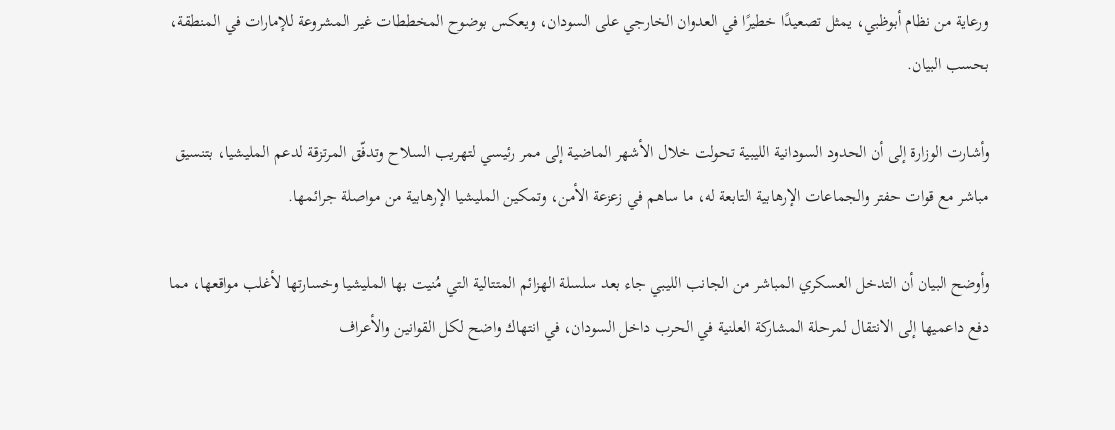ورعاية من نظام أبوظبي، يمثل تصعيدًا خطيرًا في العدوان الخارجي على السودان، ويعكس بوضوح المخططات غير المشروعة للإمارات في المنطقة، بحسب البيان.

وأشارت الوزارة إلى أن الحدود السودانية الليبية تحولت خلال الأشهر الماضية إلى ممر رئيسي لتهريب السلاح وتدفّق المرتزقة لدعم المليشيا، بتنسيق مباشر مع قوات حفتر والجماعات الإرهابية التابعة له، ما ساهم في زعزعة الأمن، وتمكين المليشيا الإرهابية من مواصلة جرائمها.

وأوضح البيان أن التدخل العسكري المباشر من الجانب الليبي جاء بعد سلسلة الهزائم المتتالية التي مُنيت بها المليشيا وخسارتها لأغلب مواقعها، مما دفع داعميها إلى الانتقال لمرحلة المشاركة العلنية في الحرب داخل السودان، في انتهاك واضح لكل القوانين والأعراف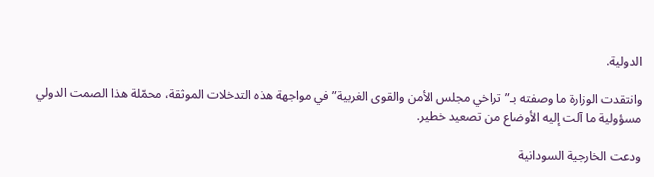الدولية.

وانتقدت الوزارة ما وصفته بـ”تراخي مجلس الأمن والقوى الغربية” في مواجهة هذه التدخلات الموثقة، محمّلة هذا الصمت الدولي مسؤولية ما آلت إليه الأوضاع من تصعيد خطير.

ودعت الخارجية السودانية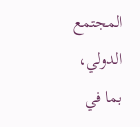المجتمع الدولي، بما في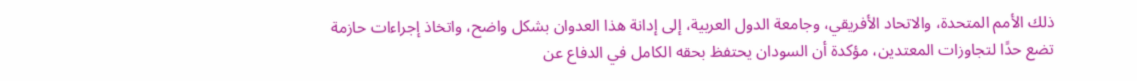ذلك الأمم المتحدة، والاتحاد الأفريقي، وجامعة الدول العربية، إلى إدانة هذا العدوان بشكل واضح، واتخاذ إجراءات حازمة تضع حدًا لتجاوزات المعتدين، مؤكدة أن السودان يحتفظ بحقه الكامل في الدفاع عن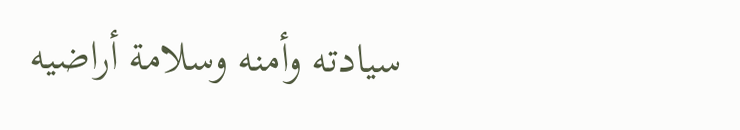سيادته وأمنه وسلامة أراضيه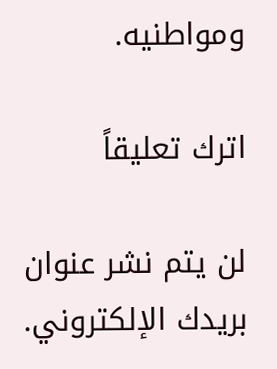ومواطنيه.

اترك تعليقاً

لن يتم نشر عنوان بريدك الإلكتروني.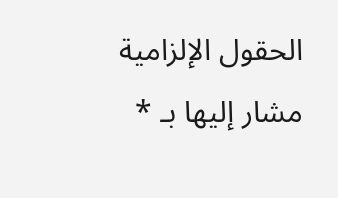الحقول الإلزامية مشار إليها بـ *